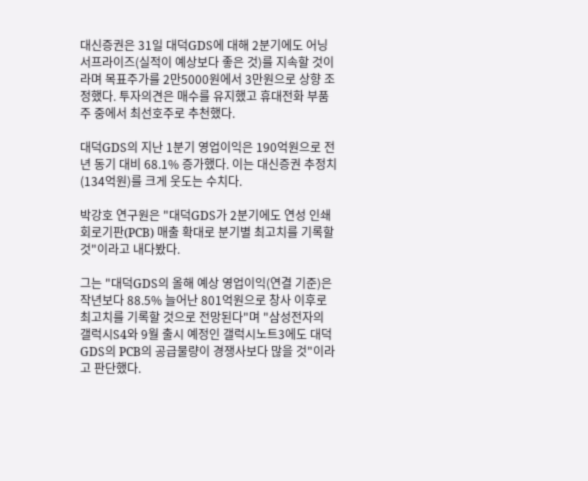대신증권은 31일 대덕GDS에 대해 2분기에도 어닝 서프라이즈(실적이 예상보다 좋은 것)를 지속할 것이라며 목표주가를 2만5000원에서 3만원으로 상향 조정했다. 투자의견은 매수를 유지했고 휴대전화 부품주 중에서 최선호주로 추천했다.

대덕GDS의 지난 1분기 영업이익은 190억원으로 전년 동기 대비 68.1% 증가했다. 이는 대신증권 추정치(134억원)를 크게 웃도는 수치다.

박강호 연구원은 "대덕GDS가 2분기에도 연성 인쇄회로기판(PCB) 매출 확대로 분기별 최고치를 기록할 것"이라고 내다봤다.

그는 "대덕GDS의 올해 예상 영업이익(연결 기준)은 작년보다 88.5% 늘어난 801억원으로 창사 이후로 최고치를 기록할 것으로 전망된다"며 "삼성전자의 갤럭시S4와 9월 출시 예정인 갤럭시노트3에도 대덕GDS의 PCB의 공급물량이 경쟁사보다 많을 것"이라고 판단했다.